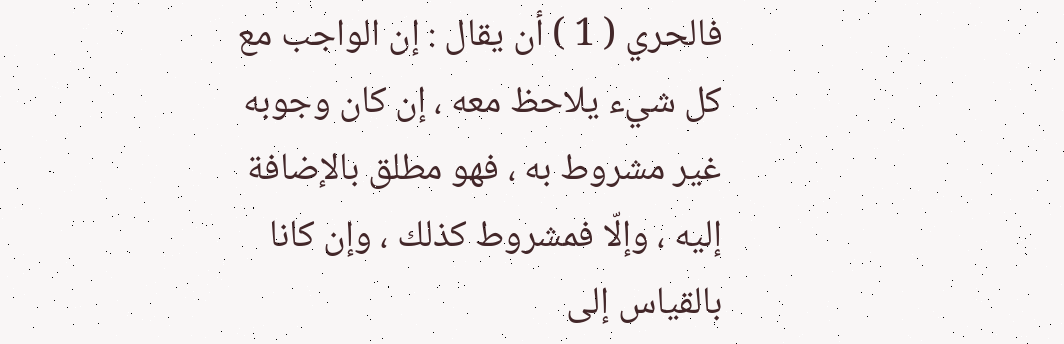فالحري ( 1 ) أن يقال : إن الواجب مع كل شيء يلاحظ معه ، إن كان وجوبه غير مشروط به ، فهو مطلق بالإضافة إليه ، وإلّا فمشروط كذلك ، وإن كانا بالقياس إلى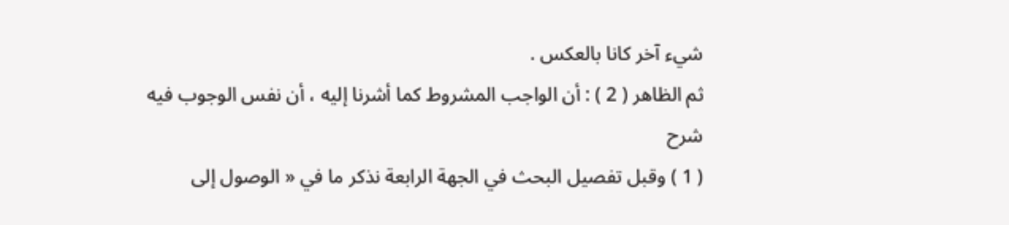شيء آخر كانا بالعكس .
ثم الظاهر ( 2 ) : أن الواجب المشروط كما أشرنا إليه ، أن نفس الوجوب فيه
شرح
( 1 ) وقبل تفصيل البحث في الجهة الرابعة نذكر ما في « الوصول إلى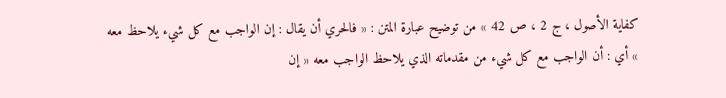كفاية الأصول ، ج 2 ، ص 42 » من توضيح عبارة المتن : « فالحري أن يقال : إن الواجب مع كل شيء يلاحظ معه » أي : أن الواجب مع كل شيء من مقدماته الذي يلاحظ الواجب معه « إن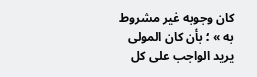كان وجوبه غير مشروط به » ؛ بأن كان المولى يريد الواجب على كل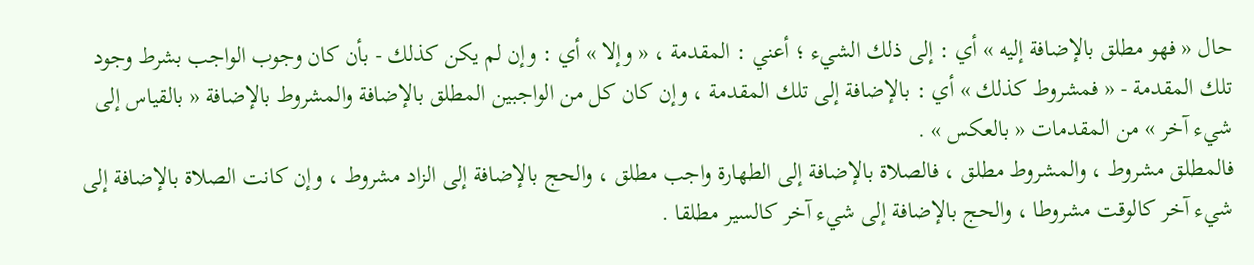حال « فهو مطلق بالإضافة إليه » أي : إلى ذلك الشيء ؛ أعني : المقدمة ، « وإلا » أي : وإن لم يكن كذلك - بأن كان وجوب الواجب بشرط وجود تلك المقدمة - « فمشروط كذلك » أي : بالإضافة إلى تلك المقدمة ، وإن كان كل من الواجبين المطلق بالإضافة والمشروط بالإضافة « بالقياس إلى شيء آخر » من المقدمات « بالعكس » .
فالمطلق مشروط ، والمشروط مطلق ، فالصلاة بالإضافة إلى الطهارة واجب مطلق ، والحج بالإضافة إلى الزاد مشروط ، وإن كانت الصلاة بالإضافة إلى شيء آخر كالوقت مشروطا ، والحج بالإضافة إلى شيء آخر كالسير مطلقا .